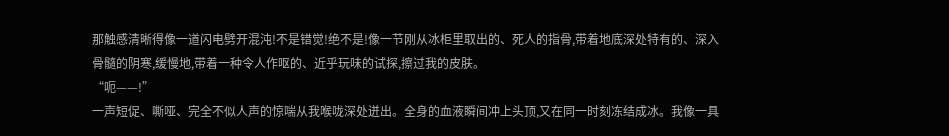那触感清晰得像一道闪电劈开混沌!不是错觉!绝不是!像一节刚从冰柜里取出的、死人的指骨,带着地底深处特有的、深入骨髓的阴寒,缓慢地,带着一种令人作呕的、近乎玩味的试探,擦过我的皮肤。
“呃——!”
一声短促、嘶哑、完全不似人声的惊喘从我喉咙深处迸出。全身的血液瞬间冲上头顶,又在同一时刻冻结成冰。我像一具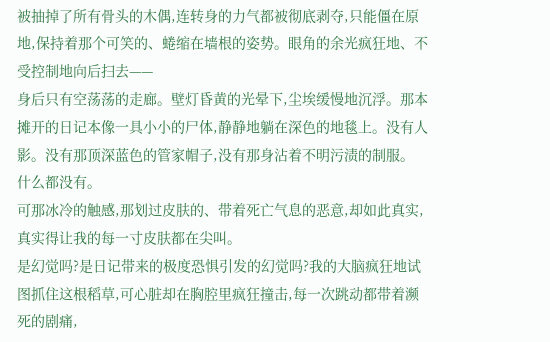被抽掉了所有骨头的木偶,连转身的力气都被彻底剥夺,只能僵在原地,保持着那个可笑的、蜷缩在墙根的姿势。眼角的余光疯狂地、不受控制地向后扫去——
身后只有空荡荡的走廊。壁灯昏黄的光晕下,尘埃缓慢地沉浮。那本摊开的日记本像一具小小的尸体,静静地躺在深色的地毯上。没有人影。没有那顶深蓝色的管家帽子,没有那身沾着不明污渍的制服。
什么都没有。
可那冰冷的触感,那划过皮肤的、带着死亡气息的恶意,却如此真实,真实得让我的每一寸皮肤都在尖叫。
是幻觉吗?是日记带来的极度恐惧引发的幻觉吗?我的大脑疯狂地试图抓住这根稻草,可心脏却在胸腔里疯狂撞击,每一次跳动都带着濒死的剧痛,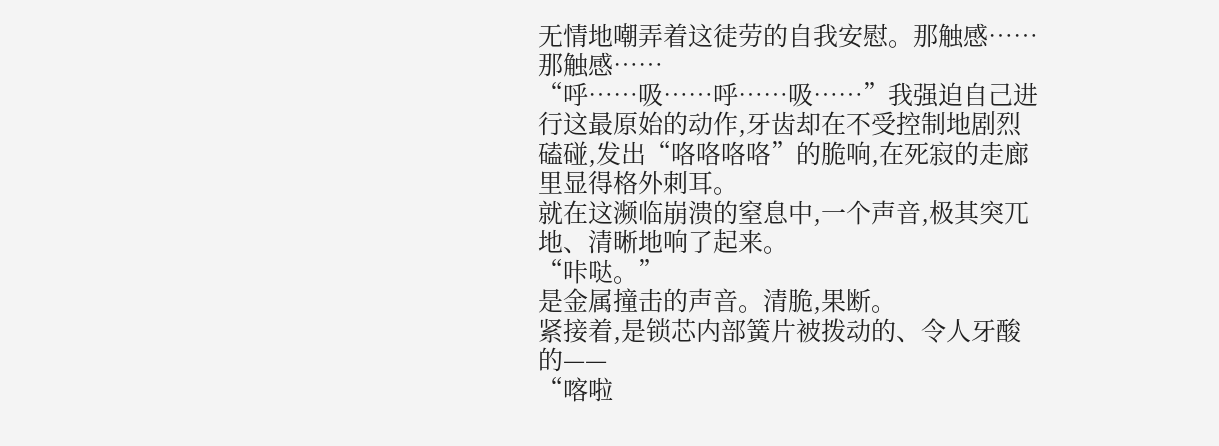无情地嘲弄着这徒劳的自我安慰。那触感……那触感……
“呼……吸……呼……吸……”我强迫自己进行这最原始的动作,牙齿却在不受控制地剧烈磕碰,发出“咯咯咯咯”的脆响,在死寂的走廊里显得格外刺耳。
就在这濒临崩溃的窒息中,一个声音,极其突兀地、清晰地响了起来。
“咔哒。”
是金属撞击的声音。清脆,果断。
紧接着,是锁芯内部簧片被拨动的、令人牙酸的——
“喀啦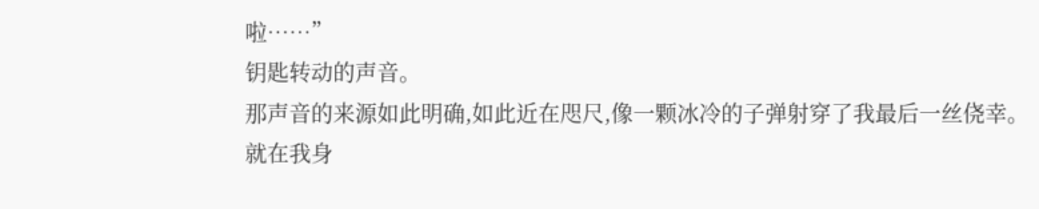啦……”
钥匙转动的声音。
那声音的来源如此明确,如此近在咫尺,像一颗冰冷的子弹射穿了我最后一丝侥幸。
就在我身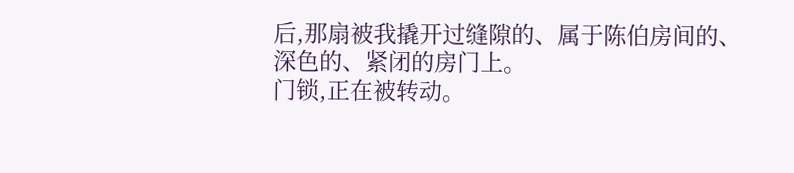后,那扇被我撬开过缝隙的、属于陈伯房间的、深色的、紧闭的房门上。
门锁,正在被转动。